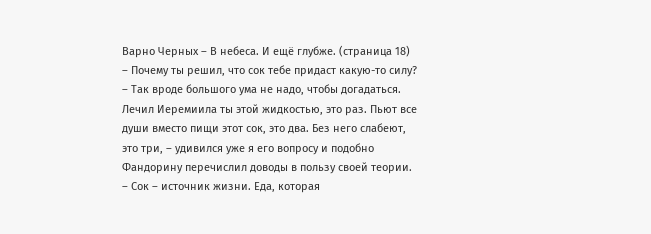Варно Черных – В небеса. И ещё глубже. (страница 18)
– Почему ты решил, что сок тебе придаст какую-то силу?
– Так вроде большого ума не надо, чтобы догадаться. Лечил Иеремиила ты этой жидкостью, это раз. Пьют все души вместо пищи этот сок, это два. Без него слабеют, это три, – удивился уже я его вопросу и подобно Фандорину перечислил доводы в пользу своей теории.
– Сок – источник жизни. Еда, которая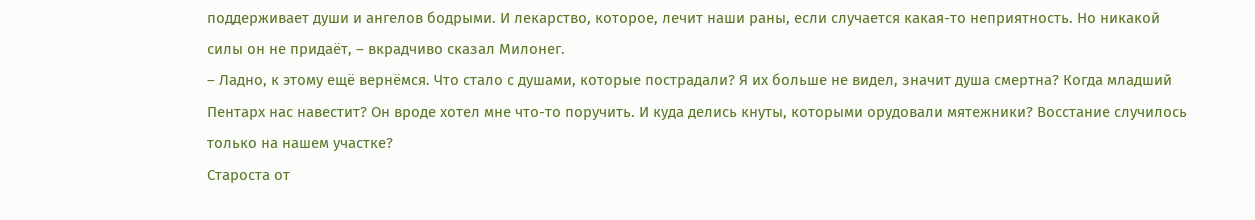поддерживает души и ангелов бодрыми. И лекарство, которое, лечит наши раны, если случается какая-то неприятность. Но никакой силы он не придаёт, – вкрадчиво сказал Милонег.
– Ладно, к этому ещё вернёмся. Что стало с душами, которые пострадали? Я их больше не видел, значит душа смертна? Когда младший Пентарх нас навестит? Он вроде хотел мне что-то поручить. И куда делись кнуты, которыми орудовали мятежники? Восстание случилось только на нашем участке?
Староста от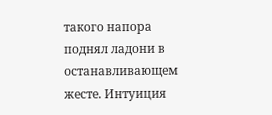такого напора поднял ладони в останавливающем жесте. Интуиция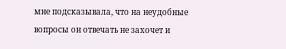мне подсказывала, что на неудобные вопросы он отвечать не захочет и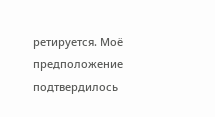ретируется. Моё предположение подтвердилось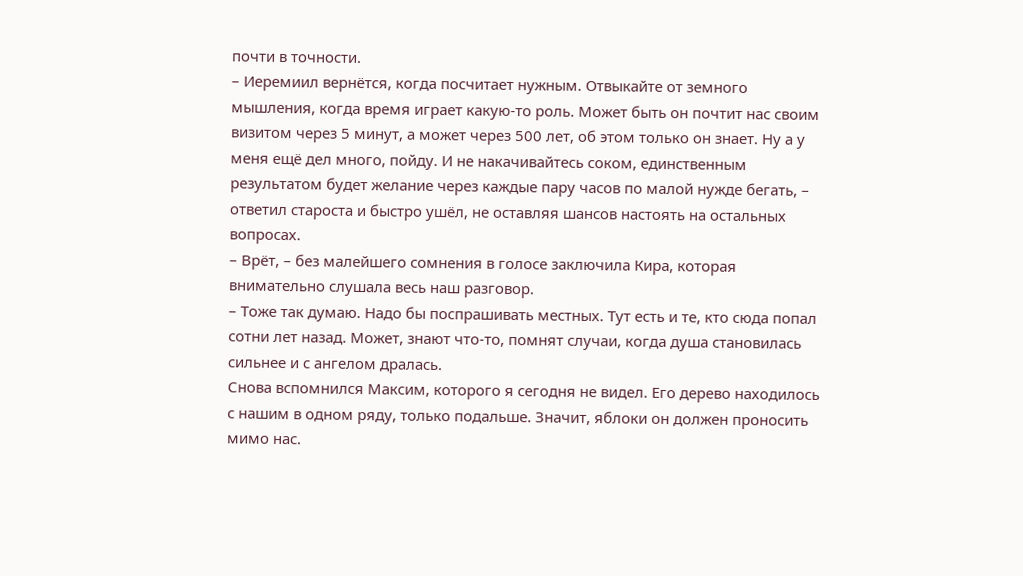почти в точности.
– Иеремиил вернётся, когда посчитает нужным. Отвыкайте от земного мышления, когда время играет какую-то роль. Может быть он почтит нас своим визитом через 5 минут, а может через 500 лет, об этом только он знает. Ну а у меня ещё дел много, пойду. И не накачивайтесь соком, единственным результатом будет желание через каждые пару часов по малой нужде бегать, – ответил староста и быстро ушёл, не оставляя шансов настоять на остальных вопросах.
– Врёт, – без малейшего сомнения в голосе заключила Кира, которая внимательно слушала весь наш разговор.
– Тоже так думаю. Надо бы поспрашивать местных. Тут есть и те, кто сюда попал сотни лет назад. Может, знают что-то, помнят случаи, когда душа становилась сильнее и с ангелом дралась.
Снова вспомнился Максим, которого я сегодня не видел. Его дерево находилось с нашим в одном ряду, только подальше. Значит, яблоки он должен проносить мимо нас.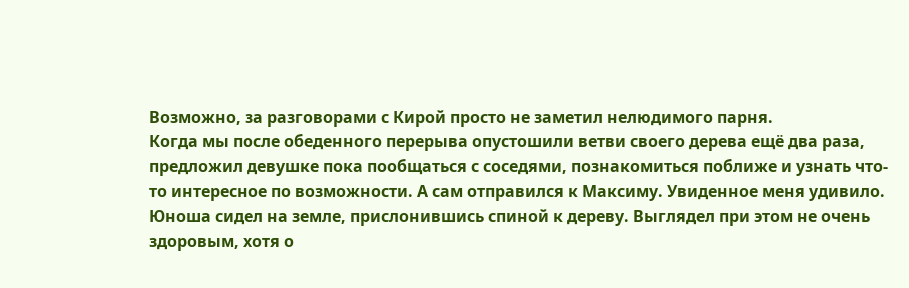Возможно, за разговорами с Кирой просто не заметил нелюдимого парня.
Когда мы после обеденного перерыва опустошили ветви своего дерева ещё два раза, предложил девушке пока пообщаться с соседями, познакомиться поближе и узнать что-то интересное по возможности. А сам отправился к Максиму. Увиденное меня удивило.
Юноша сидел на земле, прислонившись спиной к дереву. Выглядел при этом не очень здоровым, хотя о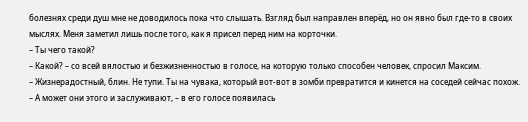болезнях среди душ мне не доводилось пока что слышать. Взгляд был направлен вперёд, но он явно был где-то в своих мыслях. Меня заметил лишь после того, как я присел перед ним на корточки.
– Ты чего такой?
– Какой? – со всей вялостью и безжизненностью в голосе, на которую только способен человек, спросил Максим.
– Жизнерадостный, блин. Не тупи. Ты на чувака, который вот-вот в зомби превратится и кинется на соседей сейчас похож.
– А может они этого и заслуживают, – в его голосе появилась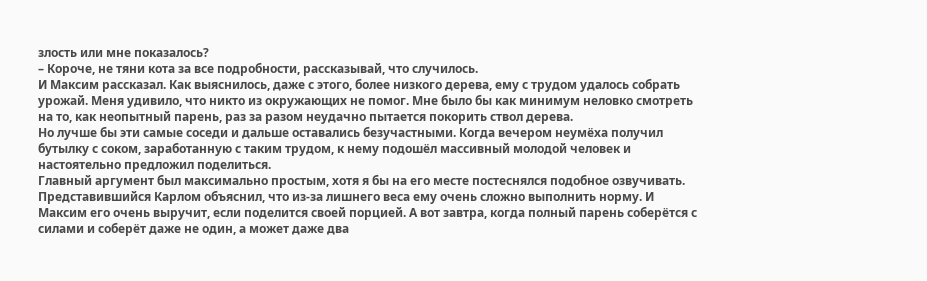злость или мне показалось?
– Короче, не тяни кота за все подробности, рассказывай, что случилось.
И Максим рассказал. Как выяснилось, даже с этого, более низкого дерева, ему с трудом удалось собрать урожай. Меня удивило, что никто из окружающих не помог. Мне было бы как минимум неловко смотреть на то, как неопытный парень, раз за разом неудачно пытается покорить ствол дерева.
Но лучше бы эти самые соседи и дальше оставались безучастными. Когда вечером неумёха получил бутылку с соком, заработанную с таким трудом, к нему подошёл массивный молодой человек и настоятельно предложил поделиться.
Главный аргумент был максимально простым, хотя я бы на его месте постеснялся подобное озвучивать. Представившийся Карлом объяснил, что из-за лишнего веса ему очень сложно выполнить норму. И Максим его очень выручит, если поделится своей порцией. А вот завтра, когда полный парень соберётся с силами и соберёт даже не один, а может даже два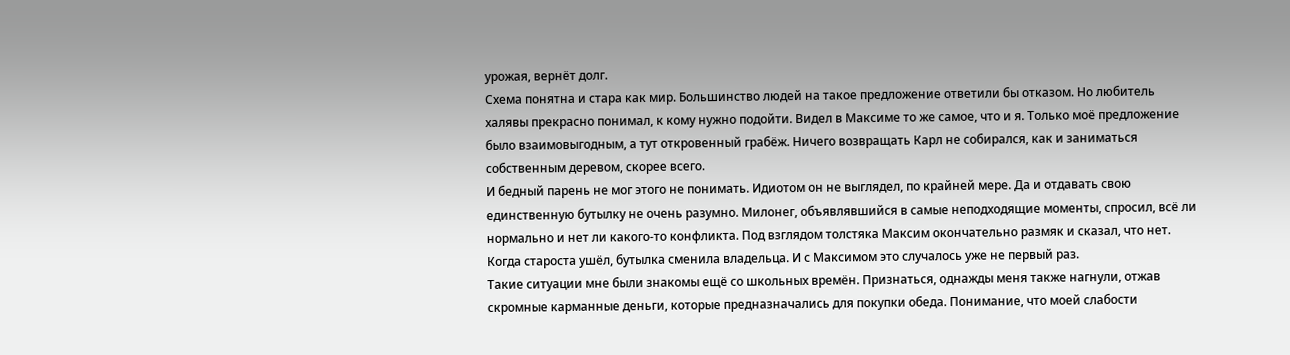урожая, вернёт долг.
Схема понятна и стара как мир. Большинство людей на такое предложение ответили бы отказом. Но любитель халявы прекрасно понимал, к кому нужно подойти. Видел в Максиме то же самое, что и я. Только моё предложение было взаимовыгодным, а тут откровенный грабёж. Ничего возвращать Карл не собирался, как и заниматься собственным деревом, скорее всего.
И бедный парень не мог этого не понимать. Идиотом он не выглядел, по крайней мере. Да и отдавать свою единственную бутылку не очень разумно. Милонег, объявлявшийся в самые неподходящие моменты, спросил, всё ли нормально и нет ли какого-то конфликта. Под взглядом толстяка Максим окончательно размяк и сказал, что нет. Когда староста ушёл, бутылка сменила владельца. И с Максимом это случалось уже не первый раз.
Такие ситуации мне были знакомы ещё со школьных времён. Признаться, однажды меня также нагнули, отжав скромные карманные деньги, которые предназначались для покупки обеда. Понимание, что моей слабости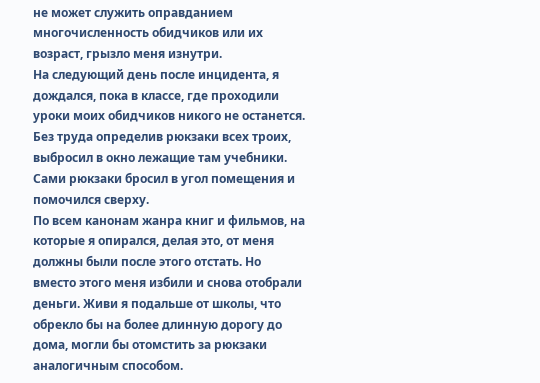не может служить оправданием многочисленность обидчиков или их возраст, грызло меня изнутри.
На следующий день после инцидента, я дождался, пока в классе, где проходили уроки моих обидчиков никого не останется. Без труда определив рюкзаки всех троих, выбросил в окно лежащие там учебники. Сами рюкзаки бросил в угол помещения и помочился сверху.
По всем канонам жанра книг и фильмов, на которые я опирался, делая это, от меня должны были после этого отстать. Но вместо этого меня избили и снова отобрали деньги. Живи я подальше от школы, что обрекло бы на более длинную дорогу до дома, могли бы отомстить за рюкзаки аналогичным способом.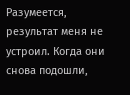Разумеется, результат меня не устроил. Когда они снова подошли,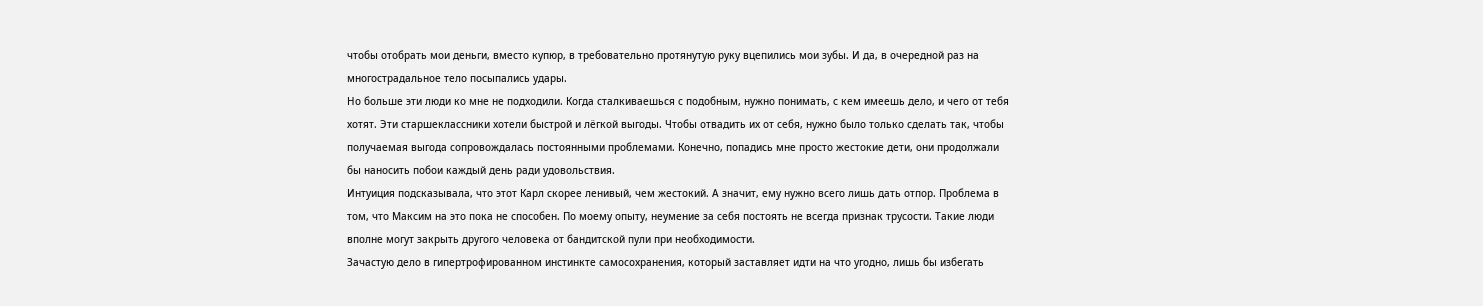чтобы отобрать мои деньги, вместо купюр, в требовательно протянутую руку вцепились мои зубы. И да, в очередной раз на многострадальное тело посыпались удары.
Но больше эти люди ко мне не подходили. Когда сталкиваешься с подобным, нужно понимать, с кем имеешь дело, и чего от тебя хотят. Эти старшеклассники хотели быстрой и лёгкой выгоды. Чтобы отвадить их от себя, нужно было только сделать так, чтобы получаемая выгода сопровождалась постоянными проблемами. Конечно, попадись мне просто жестокие дети, они продолжали бы наносить побои каждый день ради удовольствия.
Интуиция подсказывала, что этот Карл скорее ленивый, чем жестокий. А значит, ему нужно всего лишь дать отпор. Проблема в том, что Максим на это пока не способен. По моему опыту, неумение за себя постоять не всегда признак трусости. Такие люди вполне могут закрыть другого человека от бандитской пули при необходимости.
Зачастую дело в гипертрофированном инстинкте самосохранения, который заставляет идти на что угодно, лишь бы избегать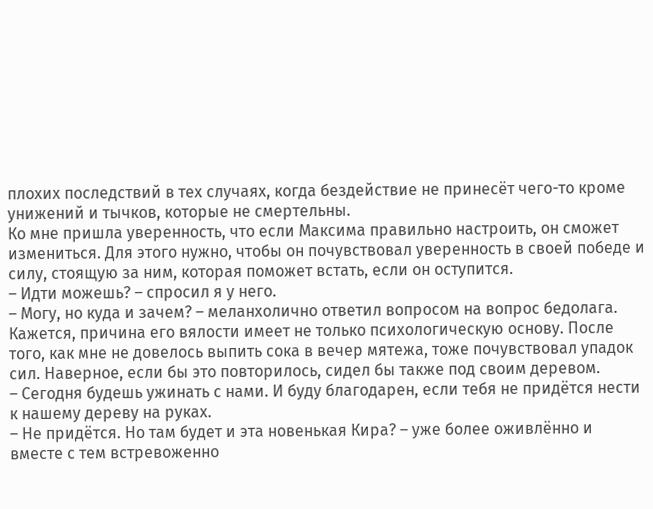плохих последствий в тех случаях, когда бездействие не принесёт чего-то кроме унижений и тычков, которые не смертельны.
Ко мне пришла уверенность, что если Максима правильно настроить, он сможет измениться. Для этого нужно, чтобы он почувствовал уверенность в своей победе и силу, стоящую за ним, которая поможет встать, если он оступится.
– Идти можешь? – спросил я у него.
– Могу, но куда и зачем? – меланхолично ответил вопросом на вопрос бедолага.
Кажется, причина его вялости имеет не только психологическую основу. После того, как мне не довелось выпить сока в вечер мятежа, тоже почувствовал упадок сил. Наверное, если бы это повторилось, сидел бы также под своим деревом.
– Сегодня будешь ужинать с нами. И буду благодарен, если тебя не придётся нести к нашему дереву на руках.
– Не придётся. Но там будет и эта новенькая Кира? – уже более оживлённо и вместе с тем встревоженно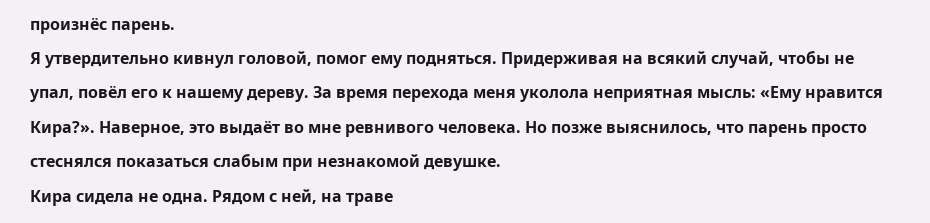произнёс парень.
Я утвердительно кивнул головой, помог ему подняться. Придерживая на всякий случай, чтобы не упал, повёл его к нашему дереву. За время перехода меня уколола неприятная мысль: «Ему нравится Кира?». Наверное, это выдаёт во мне ревнивого человека. Но позже выяснилось, что парень просто стеснялся показаться слабым при незнакомой девушке.
Кира сидела не одна. Рядом с ней, на траве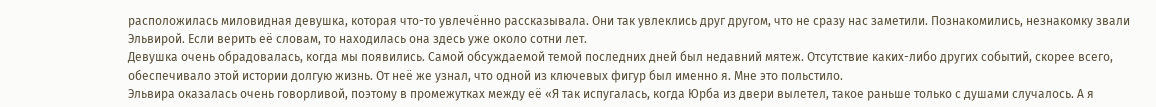расположилась миловидная девушка, которая что-то увлечённо рассказывала. Они так увлеклись друг другом, что не сразу нас заметили. Познакомились, незнакомку звали Эльвирой. Если верить её словам, то находилась она здесь уже около сотни лет.
Девушка очень обрадовалась, когда мы появились. Самой обсуждаемой темой последних дней был недавний мятеж. Отсутствие каких-либо других событий, скорее всего, обеспечивало этой истории долгую жизнь. От неё же узнал, что одной из ключевых фигур был именно я. Мне это польстило.
Эльвира оказалась очень говорливой, поэтому в промежутках между её «Я так испугалась, когда Юрба из двери вылетел, такое раньше только с душами случалось. А я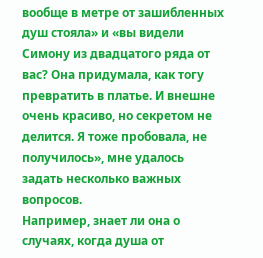вообще в метре от зашибленных душ стояла» и «вы видели Симону из двадцатого ряда от вас? Она придумала, как тогу превратить в платье. И внешне очень красиво, но секретом не делится. Я тоже пробовала, не получилось», мне удалось задать несколько важных вопросов.
Например, знает ли она о случаях, когда душа от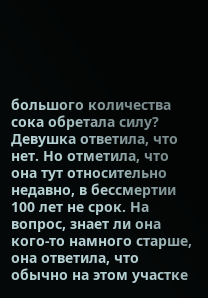большого количества сока обретала силу? Девушка ответила, что нет. Но отметила, что она тут относительно недавно, в бессмертии 100 лет не срок. На вопрос, знает ли она кого-то намного старше, она ответила, что обычно на этом участке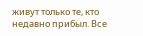живут только те, кто недавно прибыл. Все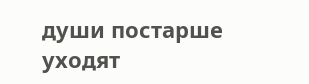души постарше уходят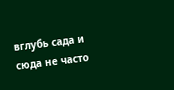вглубь сада и сюда не часто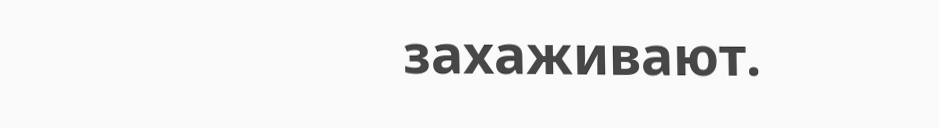захаживают.